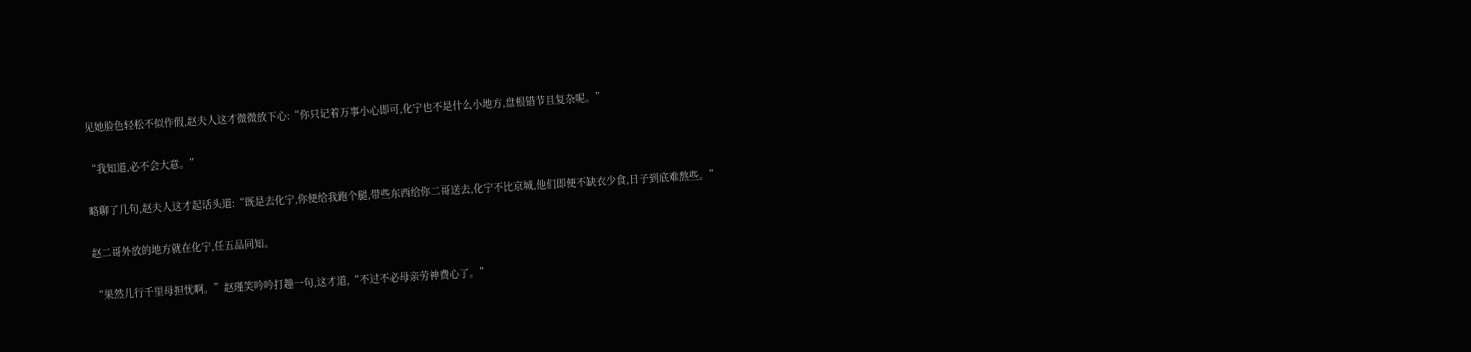见她脸色轻松不似作假,赵夫人这才微微放下心:“你只记着万事小心即可,化宁也不是什么小地方,盘根错节且复杂呢。”

“我知道,必不会大意。”

略聊了几句,赵夫人这才起话头道:“既是去化宁,你便给我跑个腿,带些东西给你二哥送去,化宁不比京城,他们即便不缺衣少食,日子到底难熬些。”

赵二哥外放的地方就在化宁,任五品同知。

“果然儿行千里母担忧啊。”赵瑾笑吟吟打趣一句,这才道,“不过不必母亲劳神费心了。”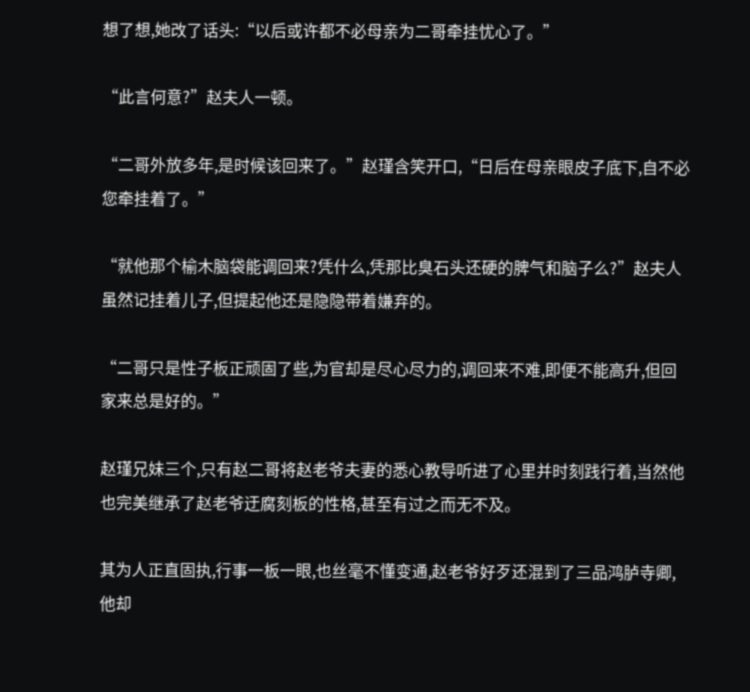想了想,她改了话头:“以后或许都不必母亲为二哥牵挂忧心了。”

“此言何意?”赵夫人一顿。

“二哥外放多年,是时候该回来了。”赵瑾含笑开口,“日后在母亲眼皮子底下,自不必您牵挂着了。”

“就他那个榆木脑袋能调回来?凭什么,凭那比臭石头还硬的脾气和脑子么?”赵夫人虽然记挂着儿子,但提起他还是隐隐带着嫌弃的。

“二哥只是性子板正顽固了些,为官却是尽心尽力的,调回来不难,即便不能高升,但回家来总是好的。”

赵瑾兄妹三个,只有赵二哥将赵老爷夫妻的悉心教导听进了心里并时刻践行着,当然他也完美继承了赵老爷迂腐刻板的性格,甚至有过之而无不及。

其为人正直固执,行事一板一眼,也丝毫不懂变通,赵老爷好歹还混到了三品鸿胪寺卿,他却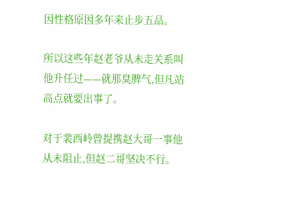因性格原因多年来止步五品。

所以这些年赵老爷从未走关系叫他升任过——就那臭脾气,但凡站高点就要出事了。

对于裴西岭曾提携赵大哥一事他从未阻止,但赵二哥坚决不行。